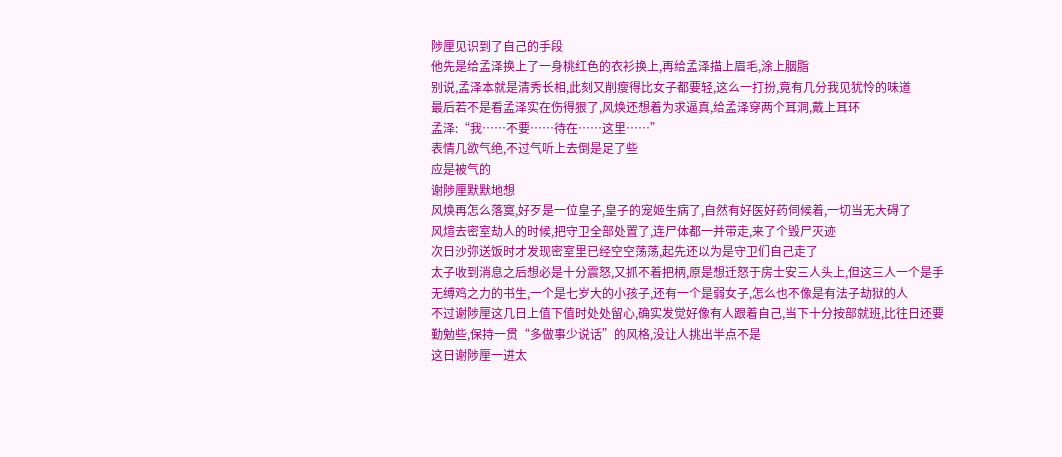陟厘见识到了自己的手段
他先是给孟泽换上了一身桃红色的衣衫换上,再给孟泽描上眉毛,涂上胭脂
别说,孟泽本就是清秀长相,此刻又削瘦得比女子都要轻,这么一打扮,竟有几分我见犹怜的味道
最后若不是看孟泽实在伤得狠了,风焕还想着为求逼真,给孟泽穿两个耳洞,戴上耳环
孟泽:“我……不要……待在……这里……”
表情几欲气绝,不过气听上去倒是足了些
应是被气的
谢陟厘默默地想
风焕再怎么落寞,好歹是一位皇子,皇子的宠姬生病了,自然有好医好药伺候着,一切当无大碍了
风煊去密室劫人的时候,把守卫全部处置了,连尸体都一并带走,来了个毁尸灭迹
次日沙弥送饭时才发现密室里已经空空荡荡,起先还以为是守卫们自己走了
太子收到消息之后想必是十分震怒,又抓不着把柄,原是想迁怒于房士安三人头上,但这三人一个是手无缚鸡之力的书生,一个是七岁大的小孩子,还有一个是弱女子,怎么也不像是有法子劫狱的人
不过谢陟厘这几日上值下值时处处留心,确实发觉好像有人跟着自己,当下十分按部就班,比往日还要勤勉些,保持一贯“多做事少说话”的风格,没让人挑出半点不是
这日谢陟厘一进太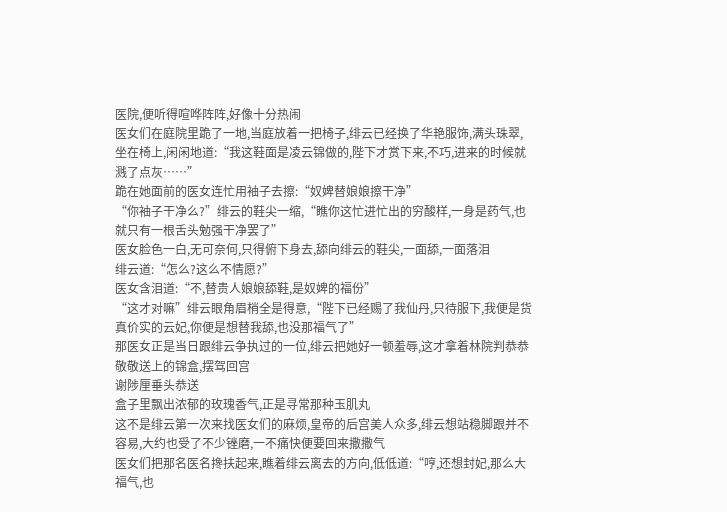医院,便听得喧哗阵阵,好像十分热闹
医女们在庭院里跪了一地,当庭放着一把椅子,绯云已经换了华艳服饰,满头珠翠,坐在椅上,闲闲地道:“我这鞋面是凌云锦做的,陛下才赏下来,不巧,进来的时候就溅了点灰……”
跪在她面前的医女连忙用袖子去擦:“奴婢替娘娘擦干净”
“你袖子干净么?”绯云的鞋尖一缩,“瞧你这忙进忙出的穷酸样,一身是药气,也就只有一根舌头勉强干净罢了”
医女脸色一白,无可奈何,只得俯下身去,舔向绯云的鞋尖,一面舔,一面落泪
绯云道:“怎么?这么不情愿?”
医女含泪道:“不,替贵人娘娘舔鞋,是奴婢的福份”
“这才对嘛”绯云眼角眉梢全是得意,“陛下已经赐了我仙丹,只待服下,我便是货真价实的云妃,你便是想替我舔,也没那福气了”
那医女正是当日跟绯云争执过的一位,绯云把她好一顿羞辱,这才拿着林院判恭恭敬敬送上的锦盒,摆驾回宫
谢陟厘垂头恭送
盒子里飘出浓郁的玫瑰香气,正是寻常那种玉肌丸
这不是绯云第一次来找医女们的麻烦,皇帝的后宫美人众多,绯云想站稳脚跟并不容易,大约也受了不少锉磨,一不痛快便要回来撒撒气
医女们把那名医名搀扶起来,瞧着绯云离去的方向,低低道:“哼,还想封妃,那么大福气,也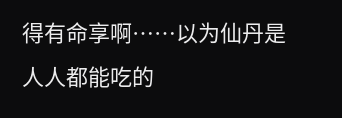得有命享啊……以为仙丹是人人都能吃的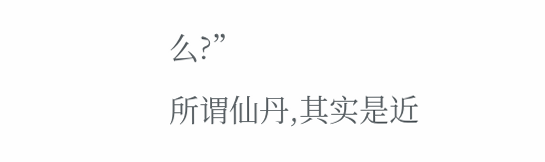么?”
所谓仙丹,其实是近